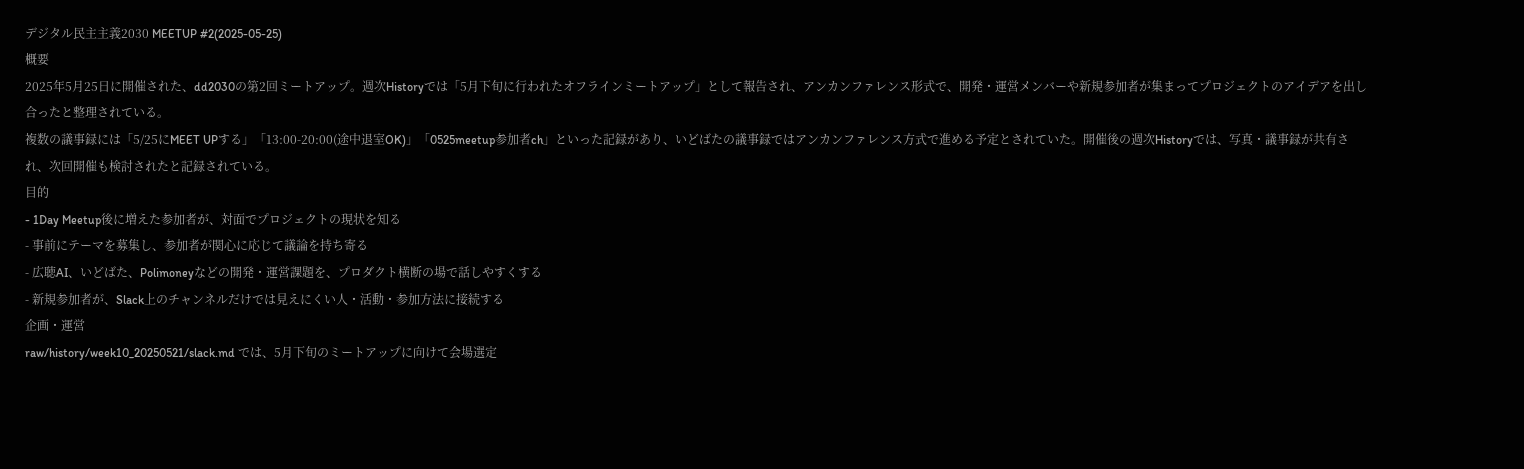デジタル民主主義2030 MEETUP #2(2025-05-25)
概要
2025年5月25日に開催された、dd2030の第2回ミートアップ。週次Historyでは「5月下旬に行われたオフラインミートアップ」として報告され、アンカンファレンス形式で、開発・運営メンバーや新規参加者が集まってプロジェクトのアイデアを出し合ったと整理されている。
複数の議事録には「5/25にMEET UPする」「13:00-20:00(途中退室OK)」「0525meetup参加者ch」といった記録があり、いどばたの議事録ではアンカンファレンス方式で進める予定とされていた。開催後の週次Historyでは、写真・議事録が共有され、次回開催も検討されたと記録されている。
目的
- 1Day Meetup後に増えた参加者が、対面でプロジェクトの現状を知る
- 事前にテーマを募集し、参加者が関心に応じて議論を持ち寄る
- 広聴AI、いどばた、Polimoneyなどの開発・運営課題を、プロダクト横断の場で話しやすくする
- 新規参加者が、Slack上のチャンネルだけでは見えにくい人・活動・参加方法に接続する
企画・運営
raw/history/week10_20250521/slack.md では、5月下旬のミートアップに向けて会場選定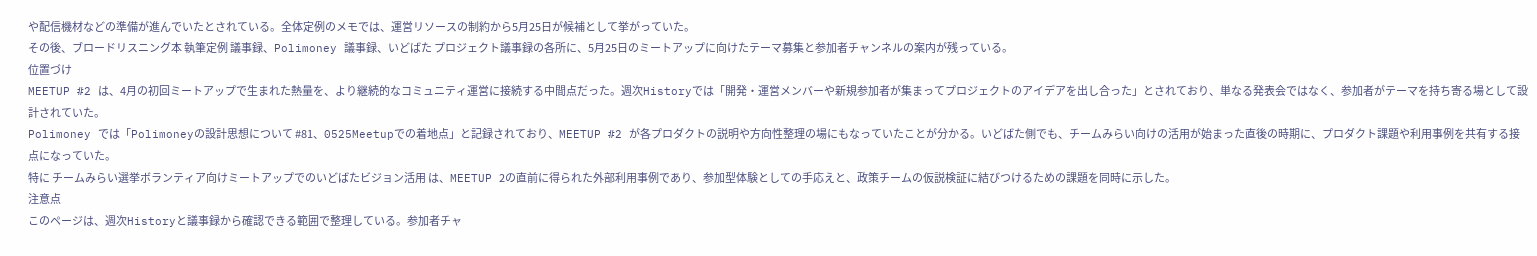や配信機材などの準備が進んでいたとされている。全体定例のメモでは、運営リソースの制約から5月25日が候補として挙がっていた。
その後、ブロードリスニング本 執筆定例 議事録、Polimoney 議事録、いどばた プロジェクト議事録の各所に、5月25日のミートアップに向けたテーマ募集と参加者チャンネルの案内が残っている。
位置づけ
MEETUP #2 は、4月の初回ミートアップで生まれた熱量を、より継続的なコミュニティ運営に接続する中間点だった。週次Historyでは「開発・運営メンバーや新規参加者が集まってプロジェクトのアイデアを出し合った」とされており、単なる発表会ではなく、参加者がテーマを持ち寄る場として設計されていた。
Polimoney では「Polimoneyの設計思想について #81、0525Meetupでの着地点」と記録されており、MEETUP #2 が各プロダクトの説明や方向性整理の場にもなっていたことが分かる。いどばた側でも、チームみらい向けの活用が始まった直後の時期に、プロダクト課題や利用事例を共有する接点になっていた。
特に チームみらい選挙ボランティア向けミートアップでのいどばたビジョン活用 は、MEETUP 2の直前に得られた外部利用事例であり、参加型体験としての手応えと、政策チームの仮説検証に結びつけるための課題を同時に示した。
注意点
このページは、週次Historyと議事録から確認できる範囲で整理している。参加者チャ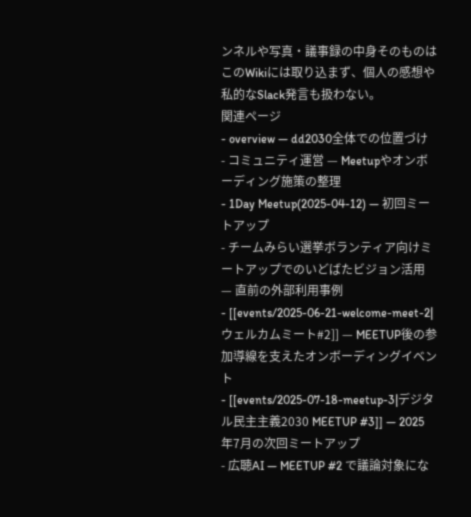ンネルや写真・議事録の中身そのものはこのWikiには取り込まず、個人の感想や私的なSlack発言も扱わない。
関連ページ
- overview — dd2030全体での位置づけ
- コミュニティ運営 — Meetupやオンボーディング施策の整理
- 1Day Meetup(2025-04-12) — 初回ミートアップ
- チームみらい選挙ボランティア向けミートアップでのいどばたビジョン活用 — 直前の外部利用事例
- [[events/2025-06-21-welcome-meet-2|ウェルカムミート#2]] — MEETUP後の参加導線を支えたオンボーディングイベント
- [[events/2025-07-18-meetup-3|デジタル民主主義2030 MEETUP #3]] — 2025年7月の次回ミートアップ
- 広聴AI — MEETUP #2 で議論対象にな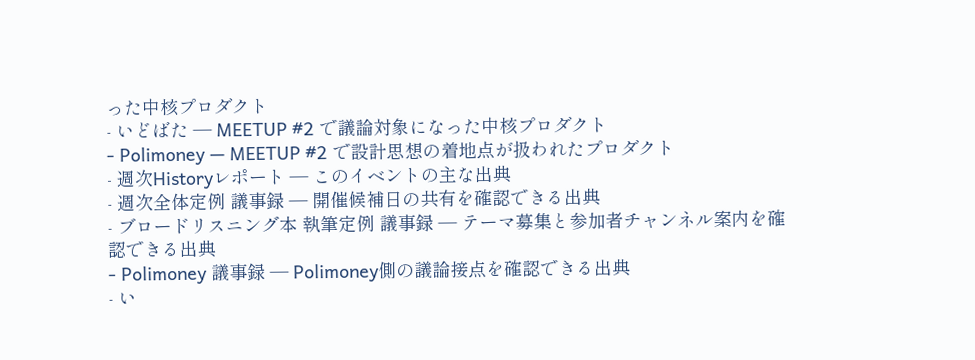った中核プロダクト
- いどばた — MEETUP #2 で議論対象になった中核プロダクト
- Polimoney — MEETUP #2 で設計思想の着地点が扱われたプロダクト
- 週次Historyレポート — このイベントの主な出典
- 週次全体定例 議事録 — 開催候補日の共有を確認できる出典
- ブロードリスニング本 執筆定例 議事録 — テーマ募集と参加者チャンネル案内を確認できる出典
- Polimoney 議事録 — Polimoney側の議論接点を確認できる出典
- い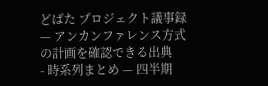どばた プロジェクト議事録 — アンカンファレンス方式の計画を確認できる出典
- 時系列まとめ — 四半期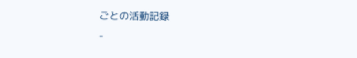ごとの活動記録
-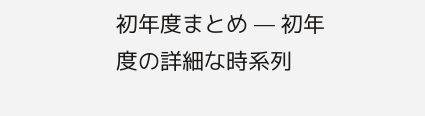初年度まとめ — 初年度の詳細な時系列